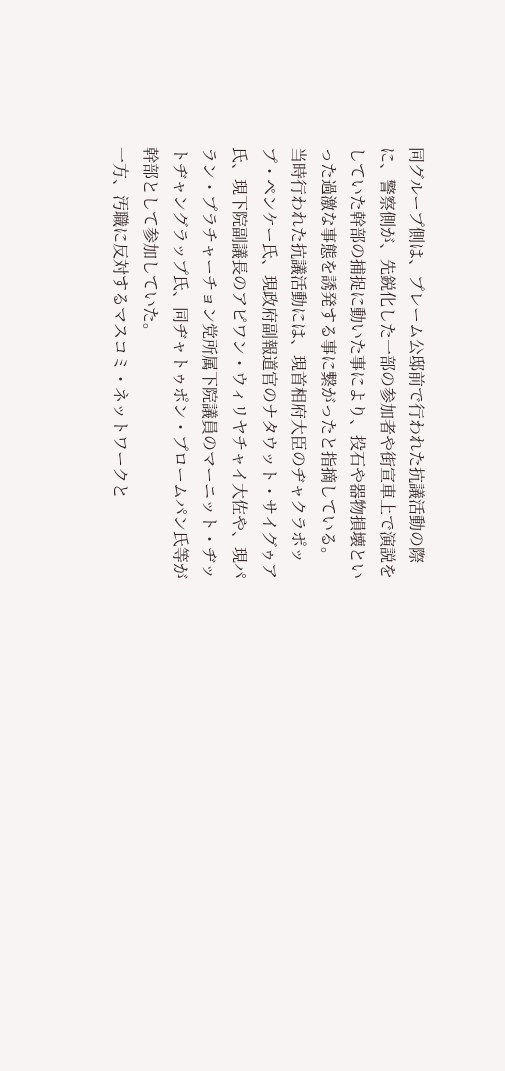同グループ側は、プレーム公邸前で行われた抗議活動の際に、警察側が、先鋭化した一部の参加者や街宣車上で演説をしていた幹部の捕捉に動いた事により、投石や器物損壊といった過激な事態を誘発する事に繋がったと指摘している。
当時行われた抗議活動には、現首相府大臣のヂャクラポップ・ペンケー氏、現政府副報道官のナタウット・サイグゥア氏、現下院副議長のアピワン・ウィリヤチャイ大佐や、現パラン・プラチャーチョン党所属下院議員のマーニット・ヂットヂャングラップ氏、同ヂャトゥポン・プロームパン氏等が幹部として参加していた。
一方、汚職に反対するマスコミ・ネットワークと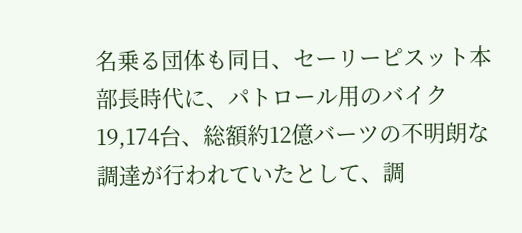名乗る団体も同日、セーリーピスット本部長時代に、パトロール用のバイク19,174台、総額約12億バーツの不明朗な調達が行われていたとして、調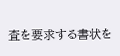査を要求する書状を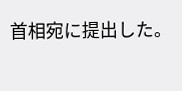首相宛に提出した。